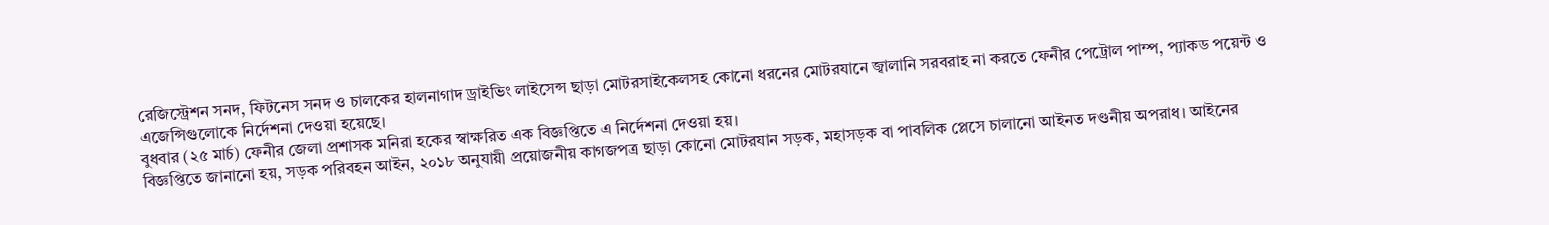রেজিস্ট্রেশন সনদ, ফিটনেস সনদ ও চালকের হালনাগাদ ড্রাইভিং লাইসেন্স ছাড়া মোটরসাইকেলসহ কোনো ধরনের মোটরযানে জ্বালানি সরবরাহ না করতে ফেনীর পেট্রোল পাম্প, প্যাকড পয়েন্ট ও এজেন্সিগুলোকে নির্দেশনা দেওয়া হয়েছে।
বুধবার (২৫ মার্চ) ফেনীর জেলা প্রশাসক মনিরা হকের স্বাক্ষরিত এক বিজ্ঞপ্তিতে এ নির্দেশনা দেওয়া হয়।
বিজ্ঞপ্তিতে জানানো হয়, সড়ক পরিবহন আইন, ২০১৮ অনুযায়ী প্রয়োজনীয় কাগজপত্র ছাড়া কোনো মোটরযান সড়ক, মহাসড়ক বা পাবলিক প্লেসে চালানো আইনত দণ্ডনীয় অপরাধ। আইনের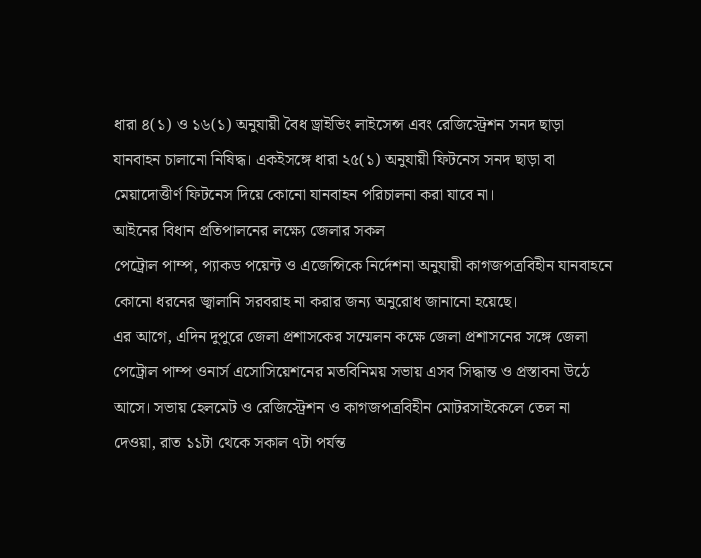ধারা ৪(১) ও ১৬(১) অনুযায়ী বৈধ ড্রাইভিং লাইসেন্স এবং রেজিস্ট্রেশন সনদ ছাড়া যানবাহন চালানো নিষিদ্ধ। একইসঙ্গে ধারা ২৫(১) অনুযায়ী ফিটনেস সনদ ছাড়া বা মেয়াদোত্তীর্ণ ফিটনেস দিয়ে কোনো যানবাহন পরিচালনা করা যাবে না।
আইনের বিধান প্রতিপালনের লক্ষ্যে জেলার সকল
পেট্রোল পাম্প, প্যাকড পয়েন্ট ও এজেন্সিকে নির্দেশনা অনুযায়ী কাগজপত্রবিহীন যানবাহনে কোনো ধরনের জ্বালানি সরবরাহ না করার জন্য অনুরোধ জানানো হয়েছে।
এর আগে, এদিন দুপুরে জেলা প্রশাসকের সম্মেলন কক্ষে জেলা প্রশাসনের সঙ্গে জেলা পেট্রোল পাম্প ওনার্স এসোসিয়েশনের মতবিনিময় সভায় এসব সিদ্ধান্ত ও প্রস্তাবনা উঠে আসে। সভায় হেলমেট ও রেজিস্ট্রেশন ও কাগজপত্রবিহীন মোটরসাইকেলে তেল না দেওয়া, রাত ১১টা থেকে সকাল ৭টা পর্যন্ত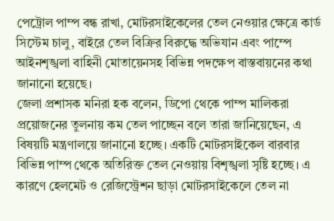পেট্রোল পাম্প বন্ধ রাখা, মোটরসাইকেলের তেল নেওয়ার ক্ষেত্রে কার্ড সিস্টেম চালু, বাইরে তেল বিক্রির বিরুদ্ধে অভিযান এবং পাম্পে আইনশৃঙ্খলা বাহিনী মোতায়েনসহ বিভিন্ন পদক্ষেপ বাস্তবায়নের কথা জানানো হয়েছে।
জেলা প্রশাসক মনিরা হক বলেন, ডিপো থেকে পাম্প মালিকরা প্রয়োজনের তুলনায় কম তেল পাচ্ছেন বলে তারা জানিয়েছেন, এ বিষয়টি মন্ত্রণালয়ে জানানো হচ্ছে। একটি মোটরসাইকেল বারবার বিভিন্ন পাম্প থেকে অতিরিক্ত তেল নেওয়ায় বিশৃঙ্খলা সৃষ্টি হচ্ছে। এ কারণে হেলমেট ও রেজিস্ট্রেশন ছাড়া মোটরসাইকেলে তেল না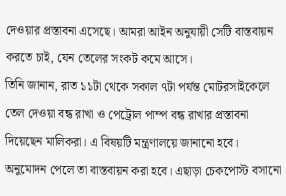দেওয়ার প্রস্তাবনা এসেছে। আমরা আইন অনুযায়ী সেটি বাস্তবায়ন করতে চাই, যেন তেলের সংকট কমে আসে।
তিনি জানান, রাত ১১টা থেকে সকাল ৭টা পর্যন্ত মোটরসাইকেলে তেল দেওয়া বন্ধ রাখা ও পেট্রোল পাম্প বন্ধ রাখার প্রস্তাবনা দিয়েছেন মালিকরা। এ বিষয়টি মন্ত্রণালয়ে জানানো হবে। অনুমোদন পেলে তা বাস্তবায়ন করা হবে। এছাড়া চেকপোস্ট বসানো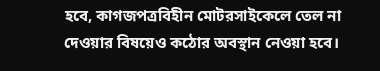হবে, কাগজপত্রবিহীন মোটরসাইকেলে তেল না দেওয়ার বিষয়েও কঠোর অবস্থান নেওয়া হবে।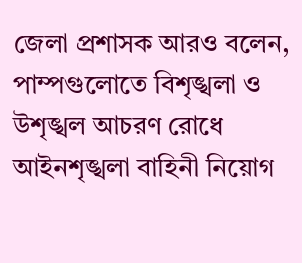জেলা প্রশাসক আরও বলেন, পাম্পগুলোতে বিশৃঙ্খলা ও উশৃঙ্খল আচরণ রোধে আইনশৃঙ্খলা বাহিনী নিয়োগ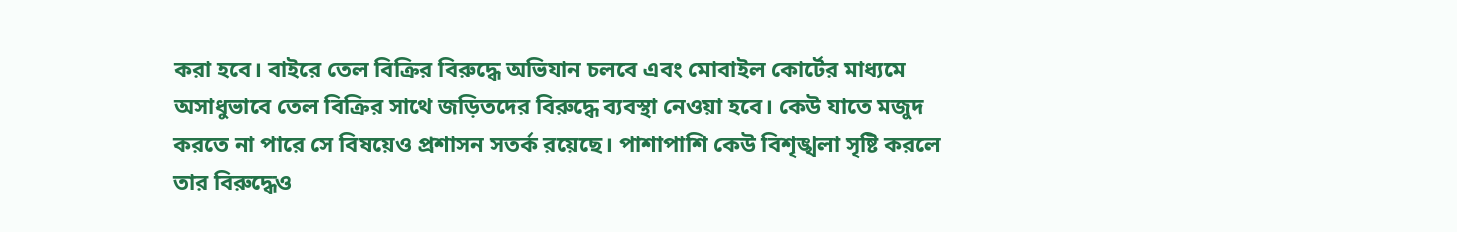করা হবে। বাইরে তেল বিক্রির বিরুদ্ধে অভিযান চলবে এবং মোবাইল কোর্টের মাধ্যমে অসাধুভাবে তেল বিক্রির সাথে জড়িতদের বিরুদ্ধে ব্যবস্থা নেওয়া হবে। কেউ যাতে মজুদ করতে না পারে সে বিষয়েও প্রশাসন সতর্ক রয়েছে। পাশাপাশি কেউ বিশৃঙ্খলা সৃষ্টি করলে তার বিরুদ্ধেও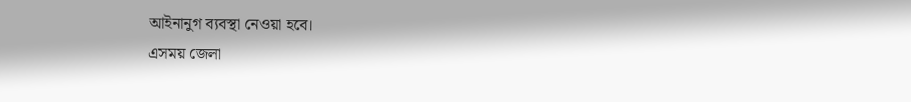আইনানুগ ব্যবস্থা নেওয়া হবে।
এসময় জেলা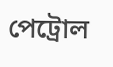পেট্রোল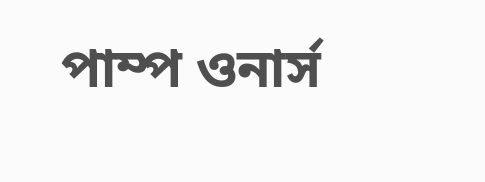পাম্প ওনার্স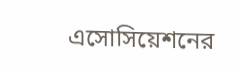এসোসিয়েশনের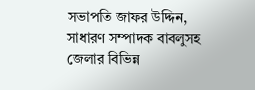সভাপতি জাফর উদ্দিন, সাধারণ সম্পাদক বাবলুসহ জেলার বিভিন্ন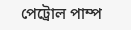পেট্রোল পাম্প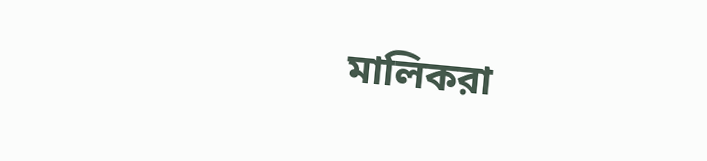মালিকরা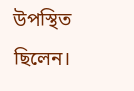উপস্থিত ছিলেন।